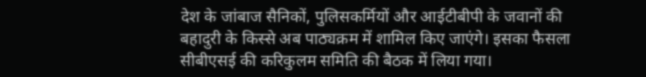देश के जांबाज सैनिकों, पुलिसकर्मियों और आईटीबीपी के जवानों की बहादुरी के किस्से अब पाठ्यक्रम में शामिल किए जाएंगे। इसका फैसला सीबीएसई की करिकुलम समिति की बैठक में लिया गया।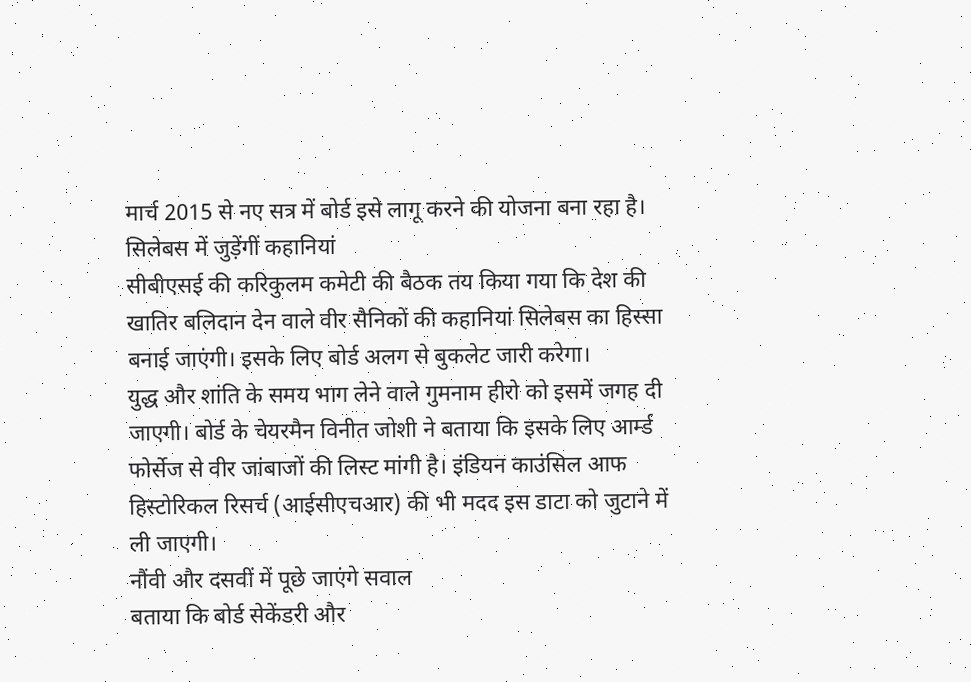मार्च 2015 से नए सत्र में बोर्ड इसे लागू करने की योजना बना रहा है।
सिलेबस में जुड़ेंगीं कहानियां
सीबीएसई की करिकुलम कमेटी की बैठक तय किया गया कि देश की खातिर बलिदान देन वाले वीर सैनिकों की कहानियां सिलेबस का हिस्सा बनाई जाएंगी। इसके लिए बोर्ड अलग से बुकलेट जारी करेगा।
युद्ध और शांति के समय भाग लेने वाले गुमनाम हीरो को इसमें जगह दी जाएगी। बोर्ड के चेयरमैन विनीत जोशी ने बताया कि इसके लिए आर्म्ड फोर्सेज से वीर जांबाजों की लिस्ट मांगी है। इंडियन काउंसिल आफ हिस्टोरिकल रिसर्च (आईसीएचआर) की भी मदद इस डाटा को जुटाने में ली जाएगी।
नौंवी और दसवीं में पूछे जाएंगे सवाल
बताया कि बोर्ड सेकेंडरी और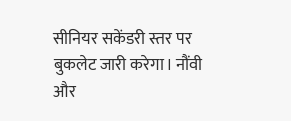सीनियर सकेंडरी स्तर पर बुकलेट जारी करेगा। नौंवी और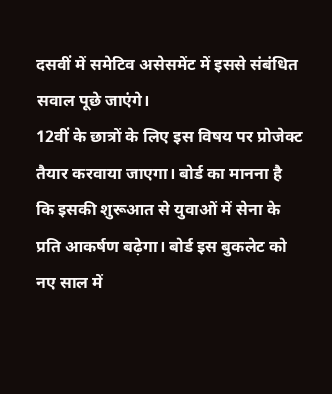दसवीं में समेटिव असेसमेंट में इससे संबंधित सवाल पूछे जाएंगे।
12वीं के छात्रों के लिए इस विषय पर प्रोजेक्ट तैयार करवाया जाएगा। बोर्ड का मानना है कि इसकी शुरूआत से युवाओं में सेना के प्रति आकर्षण बढ़ेगा। बोर्ड इस बुकलेट को नए साल में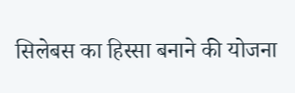सिलेबस का हिस्सा बनाने की योजना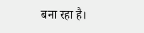बना रहा है।